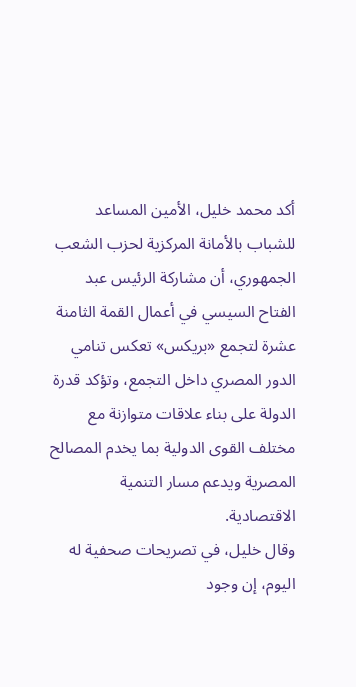أكد محمد خليل، الأمين المساعد للشباب بالأمانة المركزية لحزب الشعب الجمهوري، أن مشاركة الرئيس عبد الفتاح السيسي في أعمال القمة الثامنة عشرة لتجمع «بريكس» تعكس تنامي الدور المصري داخل التجمع، وتؤكد قدرة الدولة على بناء علاقات متوازنة مع مختلف القوى الدولية بما يخدم المصالح المصرية ويدعم مسار التنمية الاقتصادية.
وقال خليل، في تصريحات صحفية له اليوم، إن وجود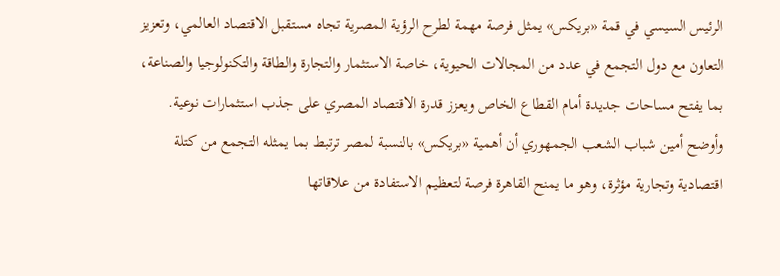الرئيس السيسي في قمة «بريكس» يمثل فرصة مهمة لطرح الرؤية المصرية تجاه مستقبل الاقتصاد العالمي، وتعزيز التعاون مع دول التجمع في عدد من المجالات الحيوية، خاصة الاستثمار والتجارة والطاقة والتكنولوجيا والصناعة، بما يفتح مساحات جديدة أمام القطاع الخاص ويعزز قدرة الاقتصاد المصري على جذب استثمارات نوعية.
وأوضح أمين شباب الشعب الجمهوري أن أهمية «بريكس» بالنسبة لمصر ترتبط بما يمثله التجمع من كتلة اقتصادية وتجارية مؤثرة، وهو ما يمنح القاهرة فرصة لتعظيم الاستفادة من علاقاتها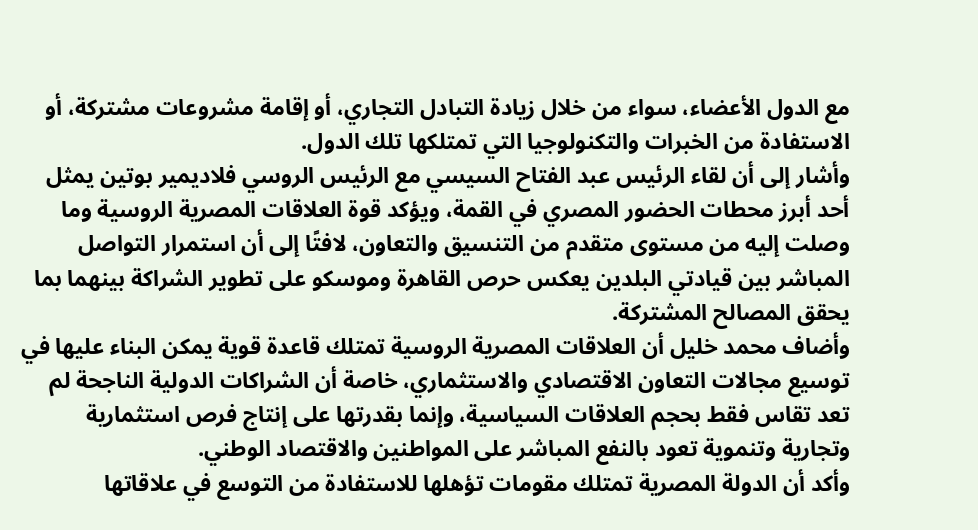مع الدول الأعضاء، سواء من خلال زيادة التبادل التجاري، أو إقامة مشروعات مشتركة، أو الاستفادة من الخبرات والتكنولوجيا التي تمتلكها تلك الدول.
وأشار إلى أن لقاء الرئيس عبد الفتاح السيسي مع الرئيس الروسي فلاديمير بوتين يمثل أحد أبرز محطات الحضور المصري في القمة، ويؤكد قوة العلاقات المصرية الروسية وما وصلت إليه من مستوى متقدم من التنسيق والتعاون، لافتًا إلى أن استمرار التواصل المباشر بين قيادتي البلدين يعكس حرص القاهرة وموسكو على تطوير الشراكة بينهما بما يحقق المصالح المشتركة.
وأضاف محمد خليل أن العلاقات المصرية الروسية تمتلك قاعدة قوية يمكن البناء عليها في توسيع مجالات التعاون الاقتصادي والاستثماري، خاصة أن الشراكات الدولية الناجحة لم تعد تقاس فقط بحجم العلاقات السياسية، وإنما بقدرتها على إنتاج فرص استثمارية وتجارية وتنموية تعود بالنفع المباشر على المواطنين والاقتصاد الوطني.
وأكد أن الدولة المصرية تمتلك مقومات تؤهلها للاستفادة من التوسع في علاقاتها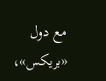مع دول «بريكس»،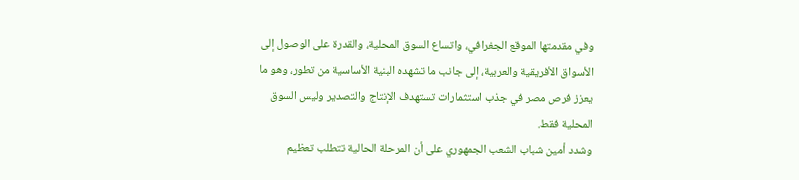وفي مقدمتها الموقع الجغرافي، واتساع السوق المحلية، والقدرة على الوصول إلى الأسواق الأفريقية والعربية، إلى جانب ما تشهده البنية الأساسية من تطور، وهو ما يعزز فرص مصر في جذب استثمارات تستهدف الإنتاج والتصدير وليس السوق المحلية فقط.
وشدد أمين شباب الشعب الجمهوري على أن المرحلة الحالية تتطلب تعظيم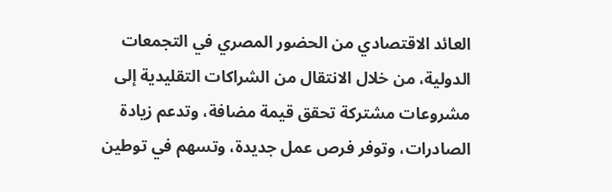العائد الاقتصادي من الحضور المصري في التجمعات الدولية، من خلال الانتقال من الشراكات التقليدية إلى مشروعات مشتركة تحقق قيمة مضافة، وتدعم زيادة الصادرات، وتوفر فرص عمل جديدة، وتسهم في توطين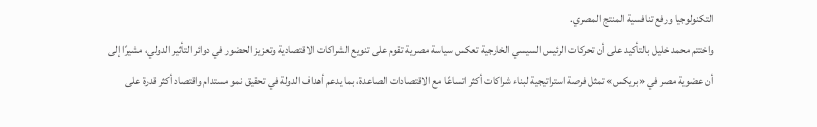التكنولوجيا ورفع تنافسية المنتج المصري.
واختتم محمد خليل بالتأكيد على أن تحركات الرئيس السيسي الخارجية تعكس سياسة مصرية تقوم على تنويع الشراكات الاقتصادية وتعزيز الحضور في دوائر التأثير الدولي، مشيرًا إلى أن عضوية مصر في «بريكس» تمثل فرصة استراتيجية لبناء شراكات أكثر اتساعًا مع الاقتصادات الصاعدة، بما يدعم أهداف الدولة في تحقيق نمو مستدام واقتصاد أكثر قدرة على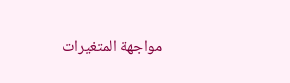مواجهة المتغيرات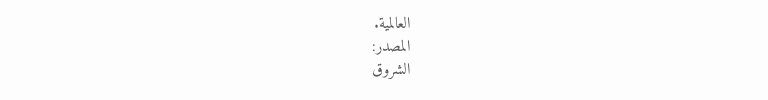العالمية.
المصدر:
الشروق